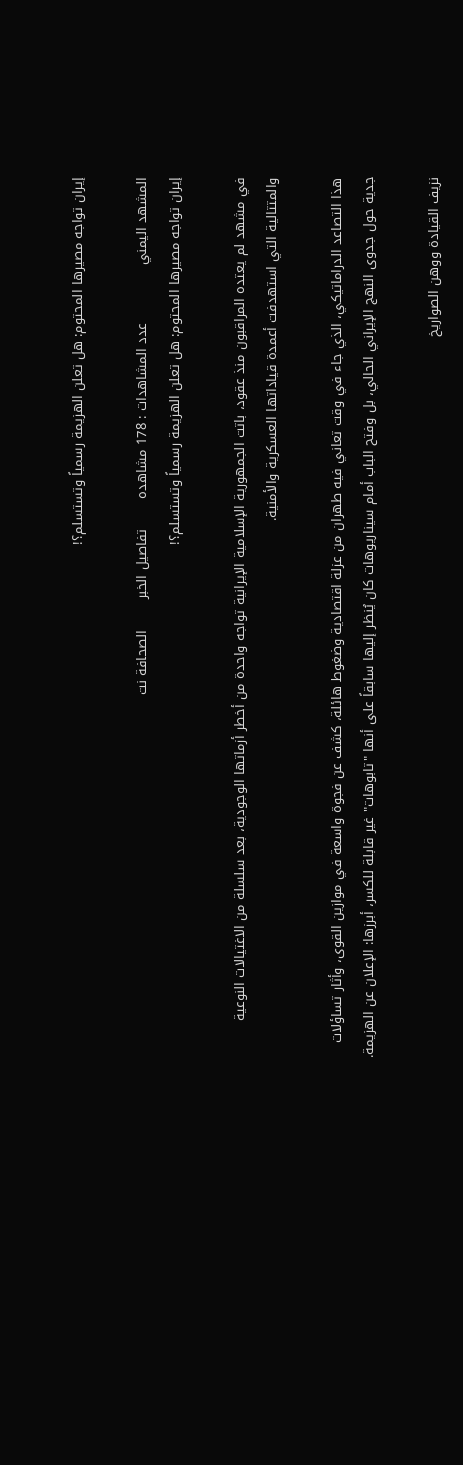إيران تواجه مصيرها المحتوم: هل تعلن الهزيمة رسمياً وتستسلم؟!

المشهد اليمني             عدد المشاهدات : 178 مشاهده       تفاصيل الخبر       الصحافة نت
إيران تواجه مصيرها المحتوم: هل تعلن الهزيمة رسمياً وتستسلم؟!

في مشهد لم يعتده المراقبون منذ عقود، باتت الجمهورية الإسلامية الإيرانية تواجه واحدة من أخطر أزماتها الوجودية، بعد سلسلة من الاغتيالات النوعية والمتتالية التي استهدفت أعمدة قياداتها العسكرية والأمنية.

هذا التصاعد الدراماتيكي، الذي جاء في وقت تعاني فيه طهران من عزلة اقتصادية وضغوط هائلة، كشف عن فجوة واسعة في موازين القوى، وأثار تساؤلات جدية حول جدوى النهج الإيراني الحالي، بل وفتح الباب أمام سيناريوهات كان يُنظر إليها سابقاً على أنها "تابوهات" غير قابلة للكسر، أبرزها: الإعلان عن الهزيمة.

نزيف القيادة ووهن الصواريخ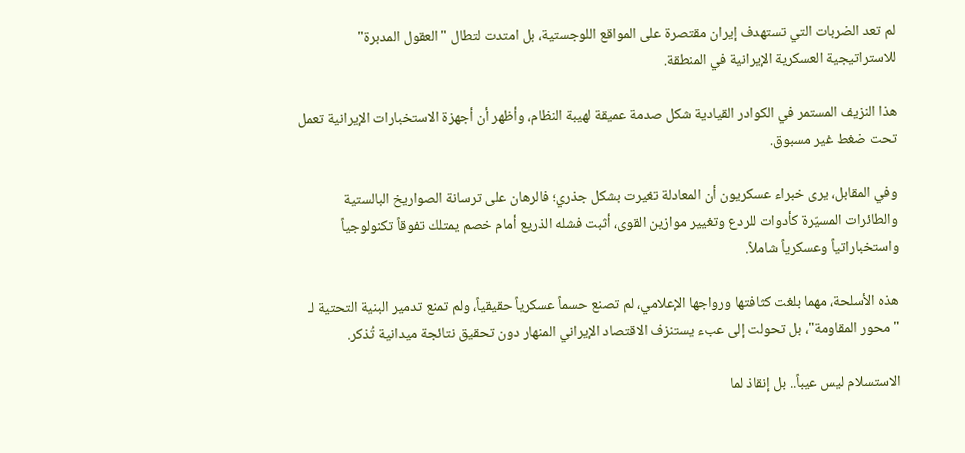لم تعد الضربات التي تستهدف إيران مقتصرة على المواقع اللوجستية، بل امتدت لتطال "العقول المدبرة" للاستراتيجية العسكرية الإيرانية في المنطقة.

هذا النزيف المستمر في الكوادر القيادية شكل صدمة عميقة لهيبة النظام، وأظهر أن أجهزة الاستخبارات الإيرانية تعمل تحت ضغط غير مسبوق.

وفي المقابل، يرى خبراء عسكريون أن المعادلة تغيرت بشكل جذري؛ فالرهان على ترسانة الصواريخ البالستية والطائرات المسيّرة كأدوات للردع وتغيير موازين القوى، أثبت فشله الذريع أمام خصم يمتلك تفوقاً تكنولوجياً واستخباراتياً وعسكرياً شاملاً.

هذه الأسلحة، مهما بلغت كثافتها ورواجها الإعلامي، لم تصنع حسماً عسكرياً حقيقياً، ولم تمنع تدمير البنية التحتية لـ "محور المقاومة"، بل تحولت إلى عبء يستنزف الاقتصاد الإيراني المنهار دون تحقيق نتائجة ميدانية تُذكر.

الاستسلام ليس عيباً.. بل إنقاذ لما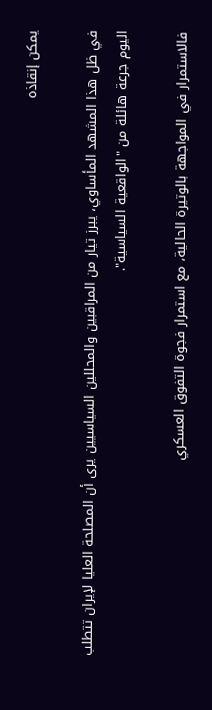يمكن إنقاذه

في ظل هذا المشهد المأساوي، يبرز تيار من المراقبين والمحللين السياسيين يرى أن المصلحة العليا لإيران تتطلب اليوم جرعة هائلة من "الواقعية السياسية".

فالاستمرار في المواجهة بالوتيرة الحالية، مع استمرار فجوة التفوق العسكري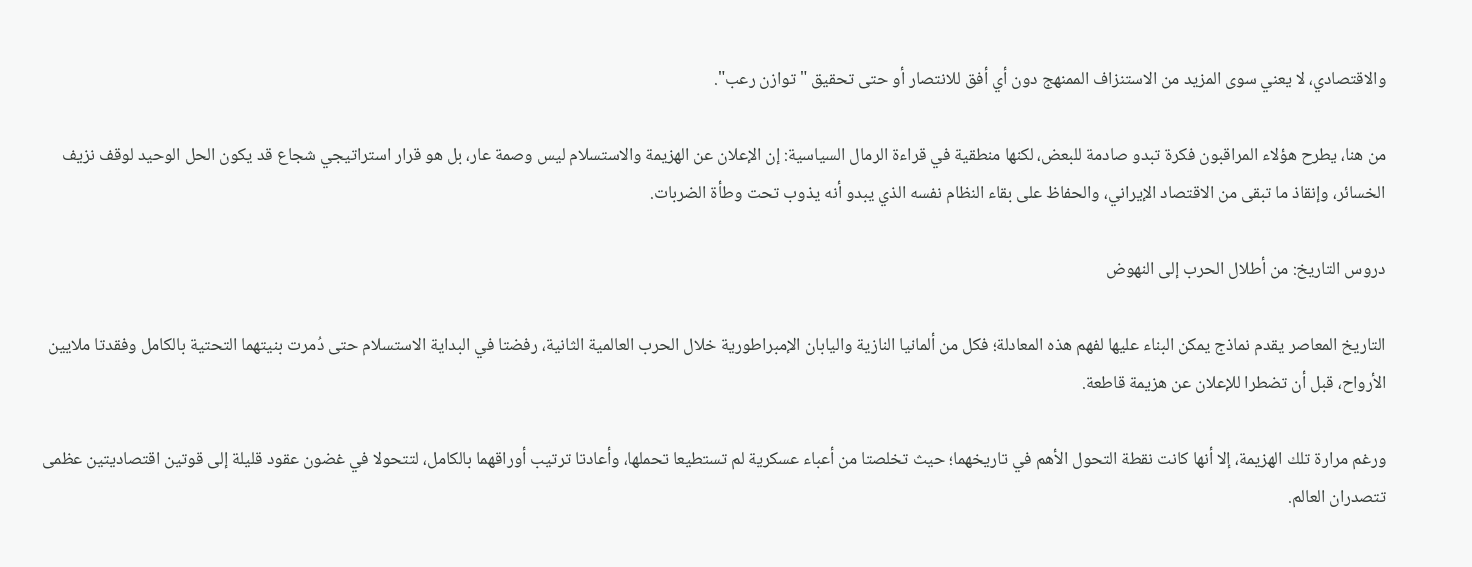والاقتصادي، لا يعني سوى المزيد من الاستنزاف الممنهج دون أي أفق للانتصار أو حتى تحقيق "توازن رعب".

من هنا، يطرح هؤلاء المراقبون فكرة تبدو صادمة للبعض، لكنها منطقية في قراءة الرمال السياسية: إن الإعلان عن الهزيمة والاستسلام ليس وصمة عار، بل هو قرار استراتيجي شجاع قد يكون الحل الوحيد لوقف نزيف الخسائر، وإنقاذ ما تبقى من الاقتصاد الإيراني، والحفاظ على بقاء النظام نفسه الذي يبدو أنه يذوب تحت وطأة الضربات.

دروس التاريخ: من أطلال الحرب إلى النهوض

التاريخ المعاصر يقدم نماذج يمكن البناء عليها لفهم هذه المعادلة؛ فكل من ألمانيا النازية واليابان الإمبراطورية خلال الحرب العالمية الثانية، رفضتا في البداية الاستسلام حتى دُمرت بنيتهما التحتية بالكامل وفقدتا ملايين الأرواح، قبل أن تضطرا للإعلان عن هزيمة قاطعة.

ورغم مرارة تلك الهزيمة، إلا أنها كانت نقطة التحول الأهم في تاريخهما؛ حيث تخلصتا من أعباء عسكرية لم تستطيعا تحملها، وأعادتا ترتيب أوراقهما بالكامل، لتتحولا في غضون عقود قليلة إلى قوتين اقتصاديتين عظمى تتصدران العالم.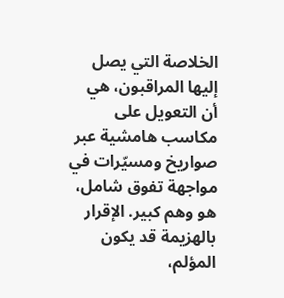الخلاصة التي يصل إليها المراقبون، هي أن التعويل على مكاسب هامشية عبر صواريخ ومسيّرات في مواجهة تفوق شامل، هو وهم كبير. الإقرار بالهزيمة قد يكون المؤلم،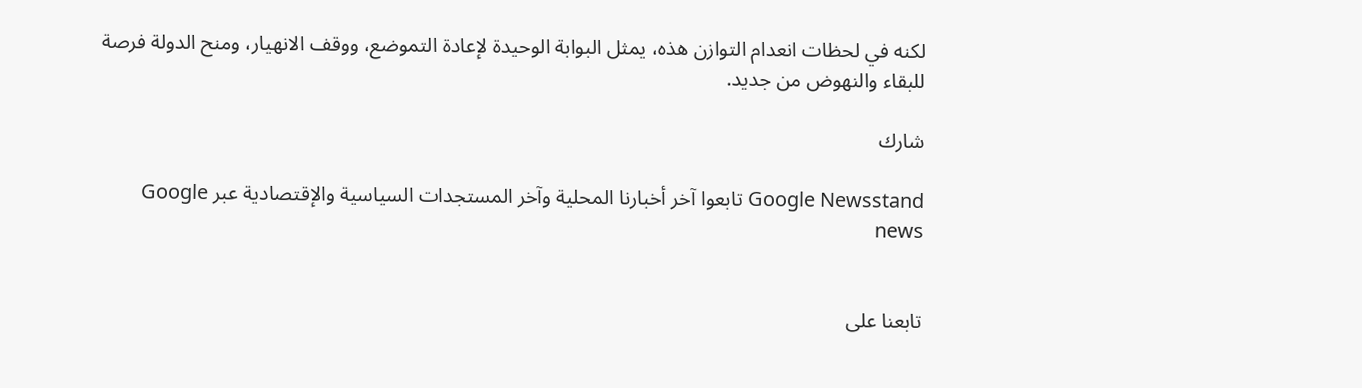لكنه في لحظات انعدام التوازن هذه، يمثل البوابة الوحيدة لإعادة التموضع، ووقف الانهيار، ومنح الدولة فرصة للبقاء والنهوض من جديد.

شارك

Google Newsstand تابعوا آخر أخبارنا المحلية وآخر المستجدات السياسية والإقتصادية عبر Google news


تابعنا على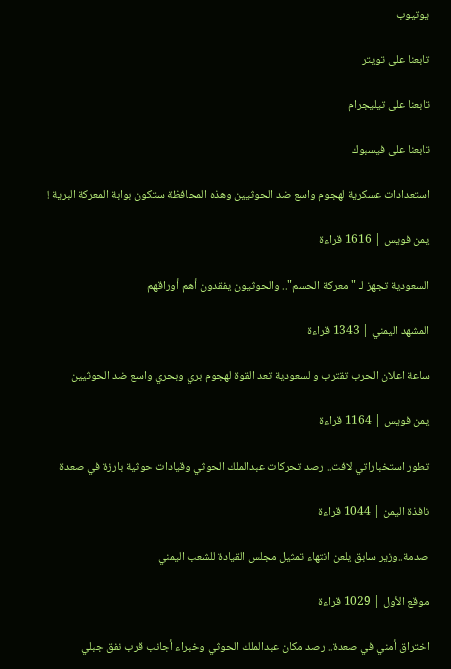يوتيوب

تابعنا على تويتر

تابعنا على تيليجرام

تابعنا على فيسبوك

استعدادات عسكرية لهجوم واسع ضد الحوثيين وهذه المحافظة ستكون بوابة المعركة البرية !

يمن فويس | 1616 قراءة

السعودية تجهز لـ "معركة الحسم".. والحوثيون يفقدون أهم أوراقهم

المشهد اليمني | 1343 قراءة

ساعة اعلان الحرب تقترب و لسعودية تعد القوة لهجوم بري وبحري واسع ضد الحوثيين

يمن فويس | 1164 قراءة

تطور استخباراتي لافت.. رصد تحركات عبدالملك الحوثي وقيادات حوثية بارزة في صعدة

نافذة اليمن | 1044 قراءة

صدمة..وزير سابق يلعن انتهاء تمثيل مجلس القيادة للشعب اليمني

موقع الأول | 1029 قراءة

اختراق أمني في صعدة.. رصد مكان عبدالملك الحوثي وخبراء أجانب قرب نفق جبلي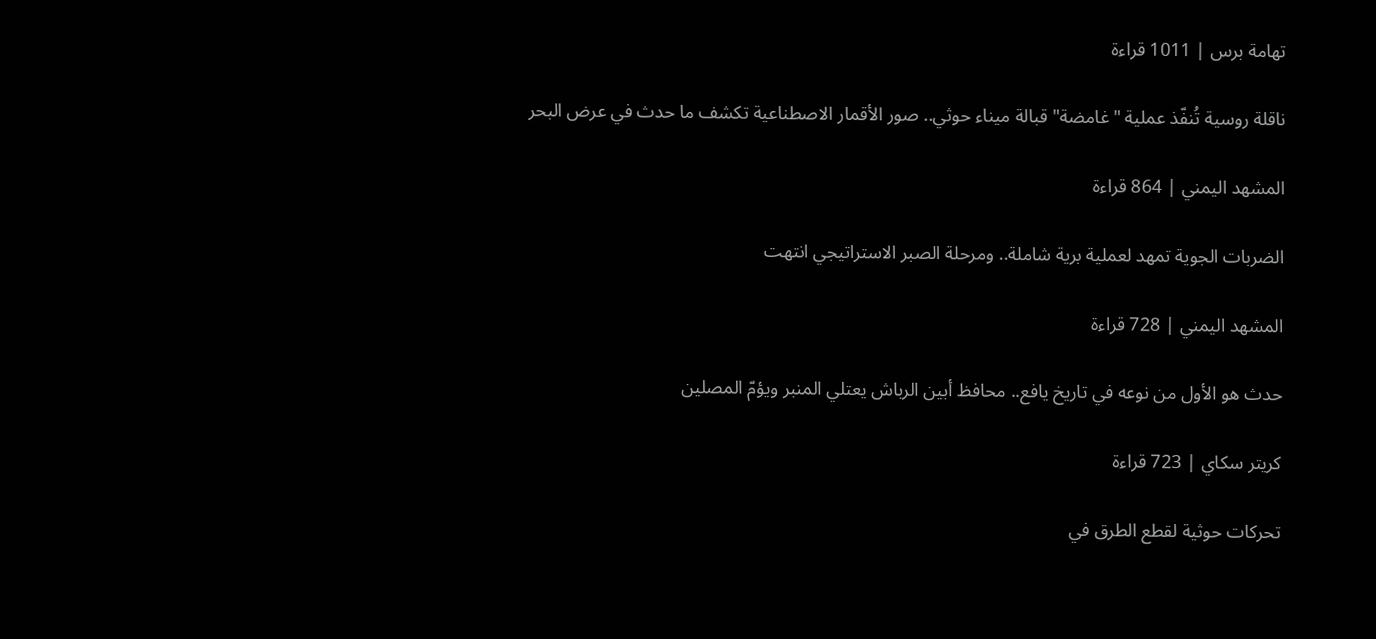تهامة برس | 1011 قراءة

ناقلة روسية تُنفّذ عملية "غامضة" قبالة ميناء حوثي.. صور الأقمار الاصطناعية تكشف ما حدث في عرض البحر

المشهد اليمني | 864 قراءة

الضربات الجوية تمهد لعملية برية شاملة.. ومرحلة الصبر الاستراتيجي انتهت

المشهد اليمني | 728 قراءة

حدث هو الأول من نوعه في تاريخ يافع.. محافظ أبين الرباش يعتلي المنبر ويؤمّ المصلين

كريتر سكاي | 723 قراءة

تحركات حوثية لقطع الطرق في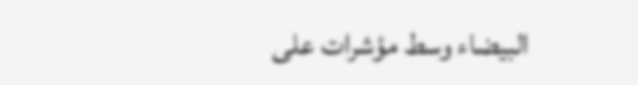البيضاء وسط مؤشرات على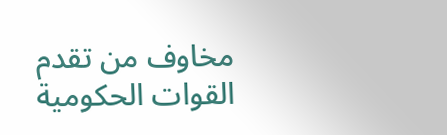مخاوف من تقدم القوات الحكومية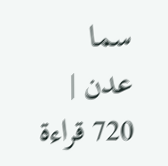سما عدن | 720 قراءة